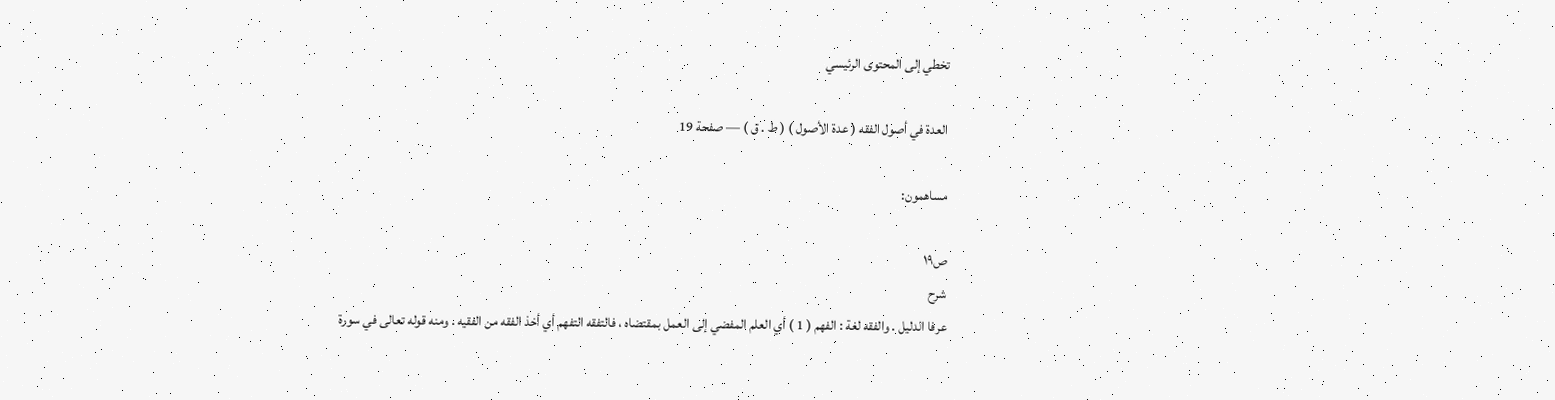تخطي إلى المحتوى الرئيسي

العدة في أصول الفقه ( عدة الأصول ) ( ط . ق ) — صفحة 19

مساهمون:

ص١٩
شرح
عرفا الدليل . والفقه لغة : الفهم ( 1 ) أي العلم المفضي إلى العمل بمقتضاه ، فالتفقه التفهم أي أخذ الفقه من الفقيه . ومنه قوله تعالى في سورة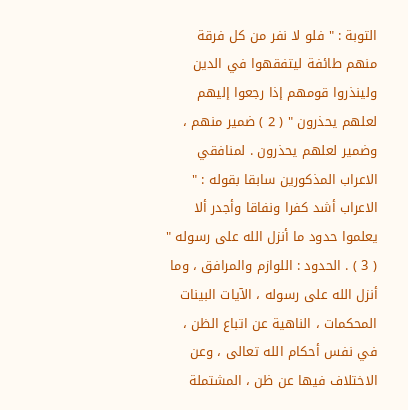التوبة : " فلو لا نفر من كل فرقة منهم طائفة ليتفقهوا في الدين ولينذروا قومهم إذا رجعوا إليهم لعلهم يحذرون " ( 2 ) ضمير منهم ، وضمير لعلهم يحذرون . لمنافقي الاعراب المذكورين سابقا بقوله : " الاعراب أشد كفرا ونفاقا وأجدر ألا يعلموا حدود ما أنزل الله على رسوله " ( 3 ) . الحدود : اللوازم والمرافق ، وما أنزل الله على رسوله ، الآيات البينات المحكمات ، الناهية عن اتباع الظن ، في نفس أحكام الله تعالى ، وعن الاختلاف فيها عن ظن ، المشتملة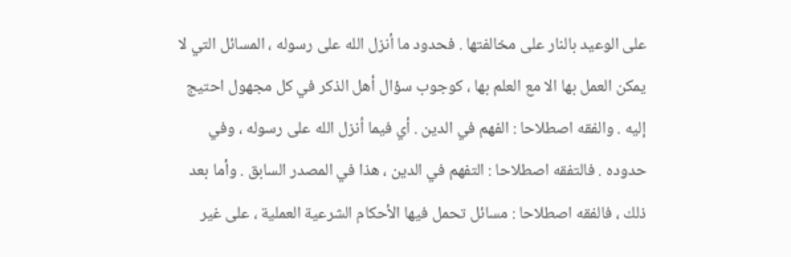على الوعيد بالنار على مخالفتها . فحدود ما أنزل الله على رسوله ، المسائل التي لا يمكن العمل بها الا مع العلم بها ، كوجوب سؤال أهل الذكر في كل مجهول احتيج إليه . والفقه اصطلاحا : الفهم في الدين . أي فيما أنزل الله على رسوله ، وفي حدوده . فالتفقه اصطلاحا : التفهم في الدين ، هذا في المصدر السابق . وأما بعد ذلك ، فالفقه اصطلاحا : مسائل تحمل فيها الأحكام الشرعية العملية ، على غير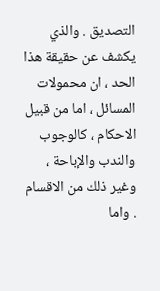التصديق . والذي يكشف عن حقيقة هذا الحد ، ان محمولات المسائل ، اما من قبيل الاحكام ، كالوجوب والندب والإباحة ، وغير ذلك من الاقسام . واما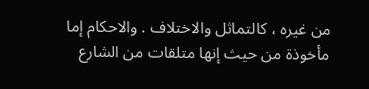من غيره ، كالتماثل والاختلاف . والاحكام إما مأخوذة من حيث إنها متلقات من الشارع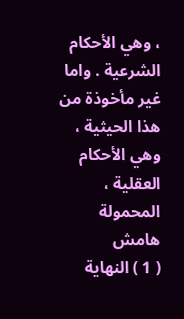، وهي الأحكام الشرعية . واما غير مأخوذة من هذا الحيثية ، وهي الأحكام العقلية ، المحمولة
هامش
( 1 ) النهاية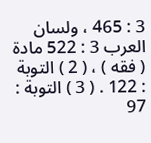3 : 465 ، ولسان العرب 3 : 522 مادة ( فقه ) ، ( 2 ) التوبة : 122 . ( 3 ) التوبة : 97